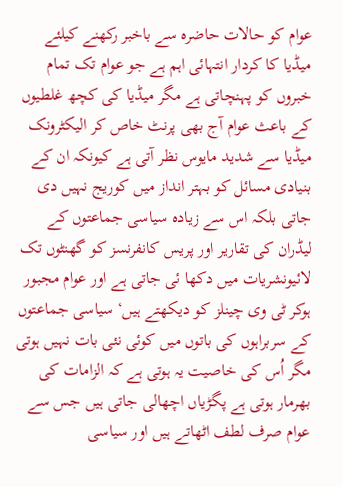عوام کو حالات حاضرہ سے باخبر رکھنے کیلئے میڈیا کا کردار انتہائی اہم ہے جو عوام تک تمام خبروں کو پہنچاتی ہے مگر میڈیا کی کچھ غلطیوں کے باعث عوام آج بھی پرنٹ خاص کر الیکٹرونک میڈیا سے شدید مایوس نظر آتی ہے کیونکہ ان کے بنیادی مسائل کو بہتر انداز میں کوریج نہیں دی جاتی بلکہ اس سے زیادہ سیاسی جماعتوں کے لیڈران کی تقاریر اور پریس کانفرنسز کو گھنٹوں تک لائیونشریات میں دکھا ئی جاتی ہے اور عوام مجبور ہوکر ٹی وی چینلز کو دیکھتے ہیں‘ سیاسی جماعتوں کے سربراہوں کی باتوں میں کوئی نئی بات نہیں ہوتی مگر اُس کی خاصیت یہ ہوتی ہے کہ الزامات کی بھرمار ہوتی ہے پگڑیاں اچھالی جاتی ہیں جس سے عوام صرف لطف اٹھاتے ہیں اور سیاسی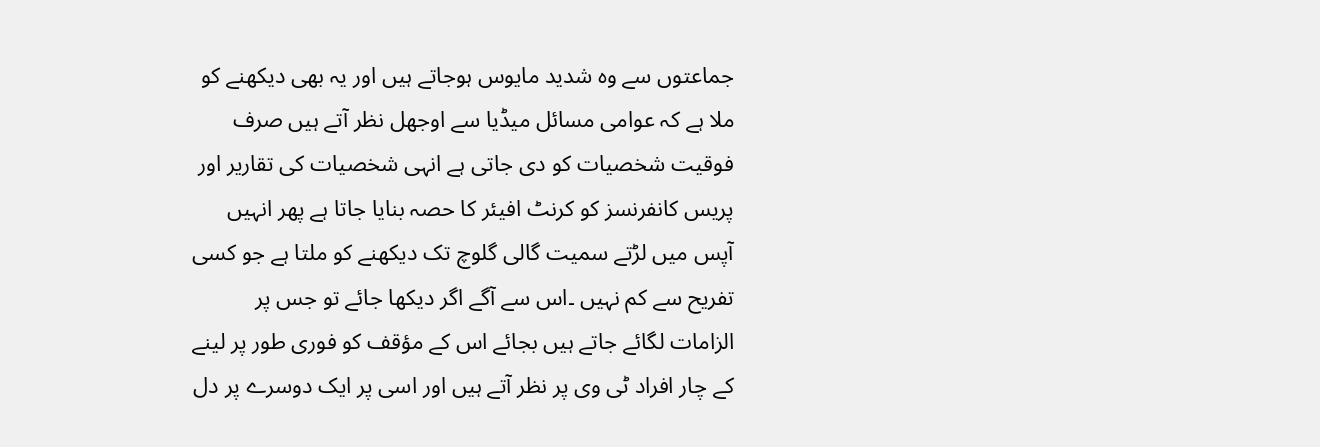جماعتوں سے وہ شدید مایوس ہوجاتے ہیں اور یہ بھی دیکھنے کو ملا ہے کہ عوامی مسائل میڈیا سے اوجھل نظر آتے ہیں صرف فوقیت شخصیات کو دی جاتی ہے انہی شخصیات کی تقاریر اور پریس کانفرنسز کو کرنٹ افیئر کا حصہ بنایا جاتا ہے پھر انہیں آپس میں لڑتے سمیت گالی گلوچ تک دیکھنے کو ملتا ہے جو کسی تفریح سے کم نہیں ۔اس سے آگے اگر دیکھا جائے تو جس پر الزامات لگائے جاتے ہیں بجائے اس کے مؤقف کو فوری طور پر لینے کے چار افراد ٹی وی پر نظر آتے ہیں اور اسی پر ایک دوسرے پر دل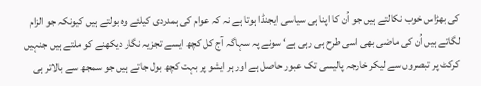کی بھڑاس خوب نکالتے ہیں جو اُن کا اپنا ہی سیاسی ایجنڈا ہوتا ہے نہ کہ عوام کی ہمدردی کیلئے وہ بولتے ہیں کیونکہ جو الزام لگاتے ہیں اُن کی ماضی بھی اسی طرح ہی رہی ہے‘ سونے پہ سہاگہ آج کل کچھ ایسے تجزیہ نگار دیکھنے کو ملتے ہیں جنہیں کرکٹ پر تبصروں سے لیکر خارجہ پالیسی تک عبور حاصل ہے اور ہر ایشو پر بہت کچھ بول جاتے ہیں جو سمجھ سے بالاتر ہی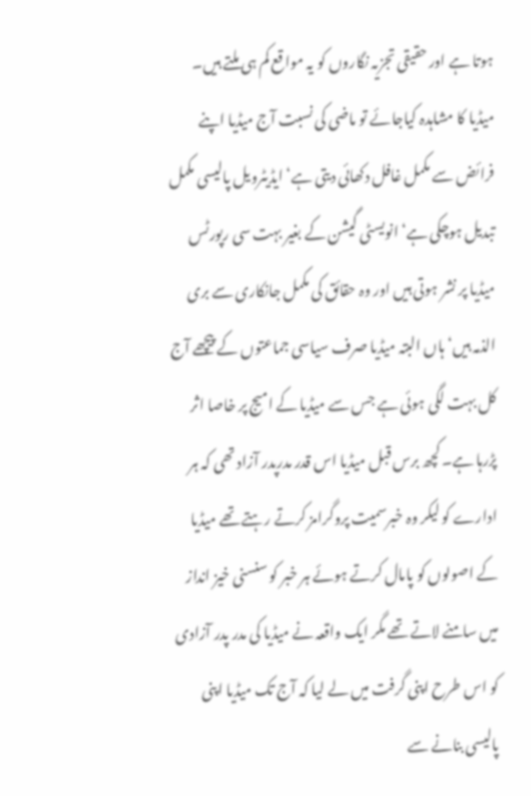ہوتا ہے اور حقیقی تجزیہ نگاروں کو یہ مواقع کم ہی ملتے ہیں۔ میڈیا کا مشاہدہ کیاجائے تو ماضی کی نسبت آج میڈیا اپنے فرائض سے مکمل غافل دکھائی دیتی ہے‘ ایڈیٹرویل پالیسی مکمل تبدیل ہوچکی ہے‘ انویسٹی گیشن کے بغیر بہت سی رپورٹس میڈیا پر نشر ہوتی ہیں اور وہ حقائق کی مکمل جانکاری سے بری الذمہ ہیں‘ ہاں البتہ میڈیا صرف سیاسی جماعتوں کے پیچھے آج کل بہت لگی ہوئی ہے جس سے میڈیا کے امیج پر خاصا اثر پڑرہا ہے۔ کچھ برس قبل میڈیا اس قدر مدرپدر آزاد تھی کہ ہر ادارے کو لیکر وہ خبرسمیت پروگرامز کرتے رہتے تھے میڈیا کے اصولوں کو پامال کرتے ہوئے ہر خبر کو سنسنی خیز انداز میں سامنے لاتے تھے مگر ایک واقعہ نے میڈیا کی مدر پدر آزادی کو اس طرح اپنی گرفت میں لے لیا کہ آج تک میڈیا اپنی پالیسی بنانے سے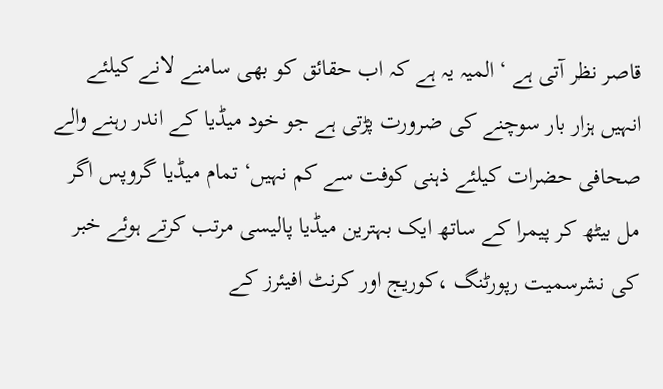قاصر نظر آتی ہے ‘المیہ یہ ہے کہ اب حقائق کو بھی سامنے لانے کیلئے انہیں ہزار بار سوچنے کی ضرورت پڑتی ہے جو خود میڈیا کے اندر رہنے والے صحافی حضرات کیلئے ذہنی کوفت سے کم نہیں‘ تمام میڈیا گروپس اگر مل بیٹھ کر پیمرا کے ساتھ ایک بہترین میڈیا پالیسی مرتب کرتے ہوئے خبر کی نشرسمیت رپورٹنگ ،کوریج اور کرنٹ افیئرز کے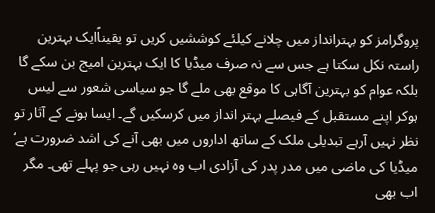پروگرامز کو بہترانداز میں چلانے کیلئے کوششیں کریں تو یقیناًایک بہترین راستہ نکل سکتا ہے جس سے نہ صرف میڈیا کا ایک بہترین امیج بن سکے گا بلکہ عوام کو بہترین آگاہی کا موقع بھی ملے گا جو سیاسی شعور سے لیس ہوکر اپنے مستقبل کے فیصلے بہتر انداز میں کرسکیں گے۔ ایسا ہونے کے آثار تو نظر نہیں آرہے تبدیلی ملک کے ساتھ اداروں میں بھی آنے کی اشد ضرورت ہے‘ میڈیا کی ماضی میں مدر پدر کی آزادی اب وہ نہیں رہی جو پہلے تھی۔ مگر اب بھی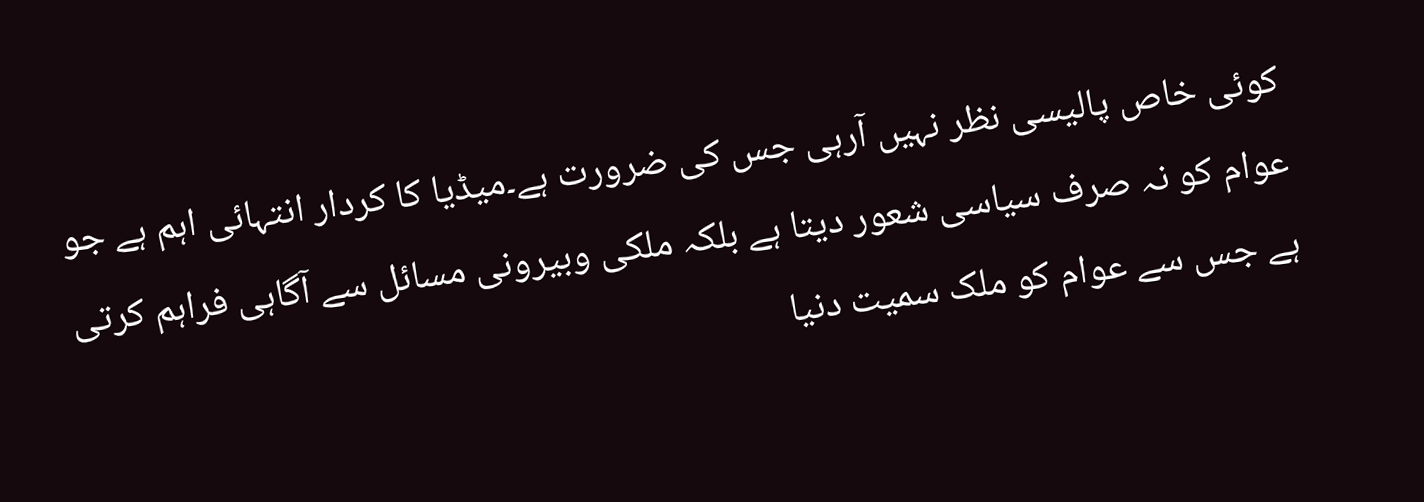کوئی خاص پالیسی نظر نہیں آرہی جس کی ضرورت ہے۔میڈیا کا کردار انتہائی اہم ہے جو عوام کو نہ صرف سیاسی شعور دیتا ہے بلکہ ملکی وبیرونی مسائل سے آگاہی فراہم کرتی ہے جس سے عوام کو ملک سمیت دنیا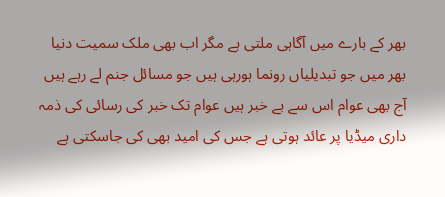بھر کے بارے میں آگاہی ملتی ہے مگر اب بھی ملک سمیت دنیا بھر میں جو تبدیلیاں رونما ہورہی ہیں جو مسائل جنم لے رہے ہیں آج بھی عوام اس سے بے خبر ہیں عوام تک خبر کی رسائی کی ذمہ داری میڈیا پر عائد ہوتی ہے جس کی امید بھی کی جاسکتی ہے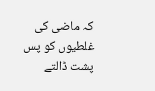کہ ماضی کی غلطیوں کو پس پشت ڈالتے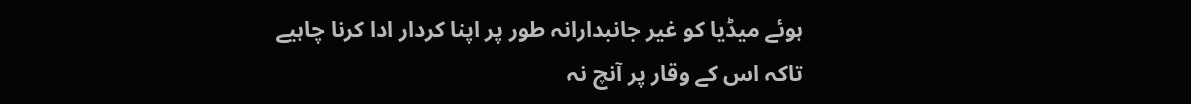ہوئے میڈیا کو غیر جانبدارانہ طور پر اپنا کردار ادا کرنا چاہیے تاکہ اس کے وقار پر آنچ نہ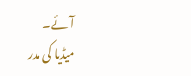آئے۔
میڈیا کی مدر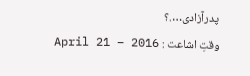پدرآزادی….؟
وقتِ اشاعت : April 21 – 2016